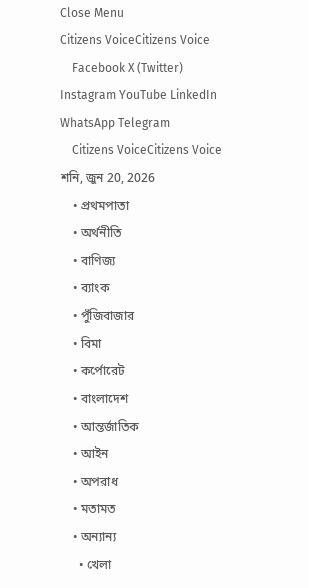Close Menu
Citizens VoiceCitizens Voice
    Facebook X (Twitter) Instagram YouTube LinkedIn WhatsApp Telegram
    Citizens VoiceCitizens Voice শনি, জুন 20, 2026
    • প্রথমপাতা
    • অর্থনীতি
    • বাণিজ্য
    • ব্যাংক
    • পুঁজিবাজার
    • বিমা
    • কর্পোরেট
    • বাংলাদেশ
    • আন্তর্জাতিক
    • আইন
    • অপরাধ
    • মতামত
    • অন্যান্য
      • খেলা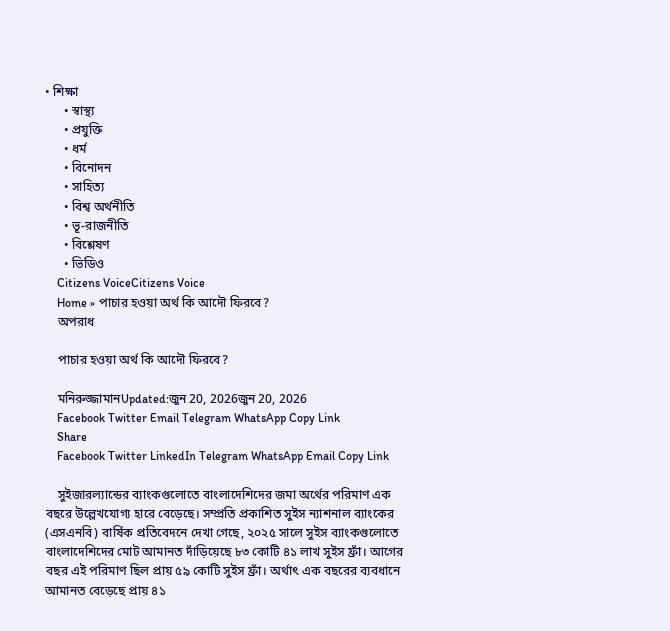• শিক্ষা
      • স্বাস্থ্য
      • প্রযুক্তি
      • ধর্ম
      • বিনোদন
      • সাহিত্য
      • বিশ্ব অর্থনীতি
      • ভূ-রাজনীতি
      • বিশ্লেষণ
      • ভিডিও
    Citizens VoiceCitizens Voice
    Home » পাচার হওয়া অর্থ কি আদৌ ফিরবে?
    অপরাধ

    পাচার হওয়া অর্থ কি আদৌ ফিরবে?

    মনিরুজ্জামানUpdated:জুন 20, 2026জুন 20, 2026
    Facebook Twitter Email Telegram WhatsApp Copy Link
    Share
    Facebook Twitter LinkedIn Telegram WhatsApp Email Copy Link

    সুইজারল্যান্ডের ব্যাংকগুলোতে বাংলাদেশিদের জমা অর্থের পরিমাণ এক বছরে উল্লেখযোগ্য হারে বেড়েছে। সম্প্রতি প্রকাশিত সুইস ন্যাশনাল ব্যাংকের (এসএনবি) বার্ষিক প্রতিবেদনে দেখা গেছে, ২০২৫ সালে সুইস ব্যাংকগুলোতে বাংলাদেশিদের মোট আমানত দাঁড়িয়েছে ৮৩ কোটি ৪১ লাখ সুইস ফ্রাঁ। আগের বছর এই পরিমাণ ছিল প্রায় ৫৯ কোটি সুইস ফ্রাঁ। অর্থাৎ এক বছরের ব্যবধানে আমানত বেড়েছে প্রায় ৪১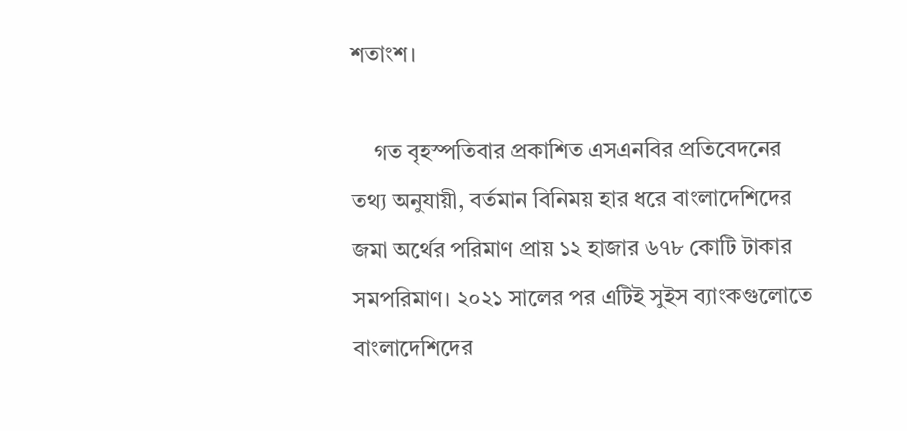শতাংশ।

    গত বৃহস্পতিবার প্রকাশিত এসএনবির প্রতিবেদনের তথ্য অনুযায়ী, বর্তমান বিনিময় হার ধরে বাংলাদেশিদের জমা অর্থের পরিমাণ প্রায় ১২ হাজার ৬৭৮ কোটি টাকার সমপরিমাণ। ২০২১ সালের পর এটিই সুইস ব্যাংকগুলোতে বাংলাদেশিদের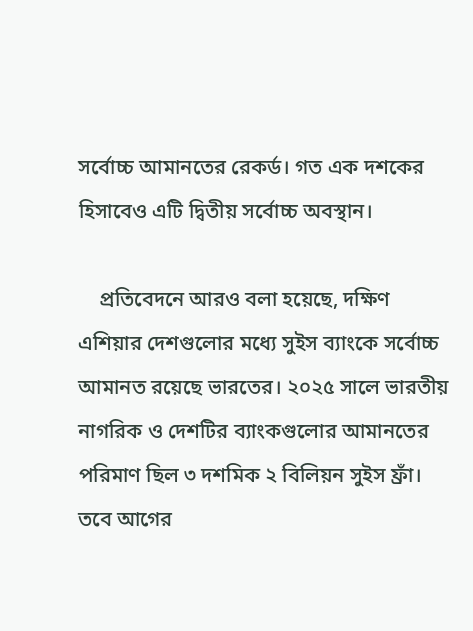সর্বোচ্চ আমানতের রেকর্ড। গত এক দশকের হিসাবেও এটি দ্বিতীয় সর্বোচ্চ অবস্থান।

    প্রতিবেদনে আরও বলা হয়েছে, দক্ষিণ এশিয়ার দেশগুলোর মধ্যে সুইস ব্যাংকে সর্বোচ্চ আমানত রয়েছে ভারতের। ২০২৫ সালে ভারতীয় নাগরিক ও দেশটির ব্যাংকগুলোর আমানতের পরিমাণ ছিল ৩ দশমিক ২ বিলিয়ন সুইস ফ্রাঁ। তবে আগের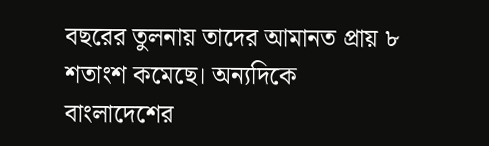বছরের তুলনায় তাদের আমানত প্রায় ৮ শতাংশ কমেছে। অন্যদিকে বাংলাদেশের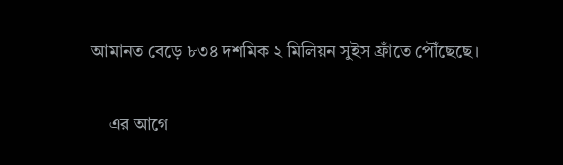আমানত বেড়ে ৮৩৪ দশমিক ২ মিলিয়ন সুইস ফ্রাঁতে পৌঁছেছে।

    এর আগে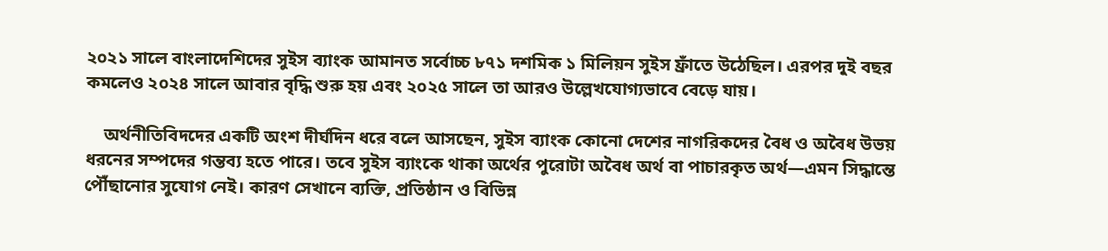২০২১ সালে বাংলাদেশিদের সুইস ব্যাংক আমানত সর্বোচ্চ ৮৭১ দশমিক ১ মিলিয়ন সুইস ফ্রাঁতে উঠেছিল। এরপর দুই বছর কমলেও ২০২৪ সালে আবার বৃদ্ধি শুরু হয় এবং ২০২৫ সালে তা আরও উল্লেখযোগ্যভাবে বেড়ে যায়।

    অর্থনীতিবিদদের একটি অংশ দীর্ঘদিন ধরে বলে আসছেন, সুইস ব্যাংক কোনো দেশের নাগরিকদের বৈধ ও অবৈধ উভয় ধরনের সম্পদের গন্তব্য হতে পারে। তবে সুইস ব্যাংকে থাকা অর্থের পুরোটা অবৈধ অর্থ বা পাচারকৃত অর্থ—এমন সিদ্ধান্তে পৌঁছানোর সুযোগ নেই। কারণ সেখানে ব্যক্তি, প্রতিষ্ঠান ও বিভিন্ন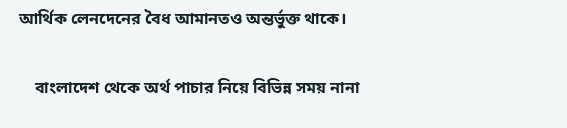আর্থিক লেনদেনের বৈধ আমানতও অন্তর্ভুক্ত থাকে।

    বাংলাদেশ থেকে অর্থ পাচার নিয়ে বিভিন্ন সময় নানা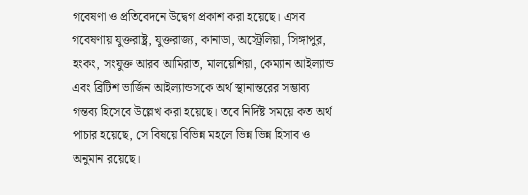গবেষণা ও প্রতিবেদনে উদ্বেগ প্রকাশ করা হয়েছে। এসব গবেষণায় যুক্তরাষ্ট্র, যুক্তরাজ্য, কানাডা, অস্ট্রেলিয়া, সিঙ্গাপুর, হংকং, সংযুক্ত আরব আমিরাত, মালয়েশিয়া, কেম্যান আইল্যান্ড এবং ব্রিটিশ ভার্জিন আইল্যান্ডসকে অর্থ স্থানান্তরের সম্ভাব্য গন্তব্য হিসেবে উল্লেখ করা হয়েছে। তবে নির্দিষ্ট সময়ে কত অর্থ পাচার হয়েছে, সে বিষয়ে বিভিন্ন মহলে ভিন্ন ভিন্ন হিসাব ও অনুমান রয়েছে।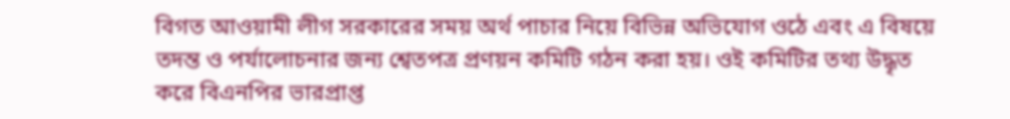বিগত আওয়ামী লীগ সরকারের সময় অর্থ পাচার নিয়ে বিভিন্ন অভিযোগ ওঠে এবং এ বিষয়ে তদন্ত ও পর্যালোচনার জন্য শ্বেতপত্র প্রণয়ন কমিটি গঠন করা হয়। ওই কমিটির তথ্য উদ্ধৃত করে বিএনপির ভারপ্রাপ্ত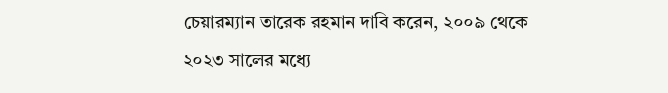চেয়ারম্যান তারেক রহমান দাবি করেন, ২০০৯ থেকে ২০২৩ সালের মধ্যে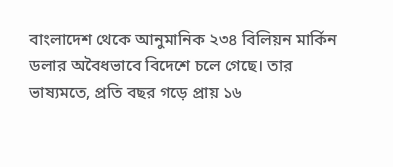বাংলাদেশ থেকে আনুমানিক ২৩৪ বিলিয়ন মার্কিন ডলার অবৈধভাবে বিদেশে চলে গেছে। তার ভাষ্যমতে, প্রতি বছর গড়ে প্রায় ১৬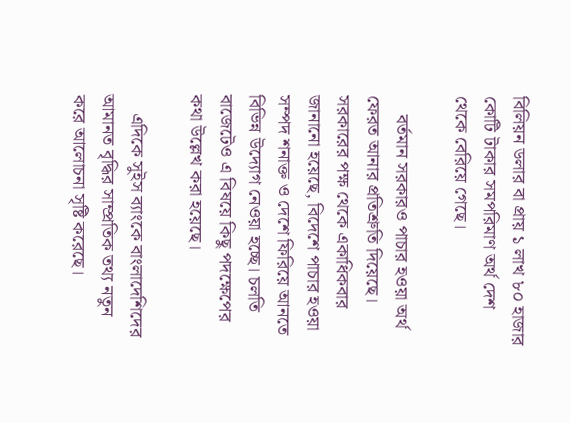বিলিয়ন ডলার বা প্রায় ১ লাখ ৮০ হাজার কোটি টাকার সমপরিমাণ অর্থ দেশ থেকে বেরিয়ে গেছে।

    বর্তমান সরকারও পাচার হওয়া অর্থ ফেরত আনার প্রতিশ্রুতি দিয়েছে। সরকারের পক্ষ থেকে একাধিকবার জানানো হয়েছে, বিদেশে পাচার হওয়া সম্পদ শনাক্ত ও দেশে ফিরিয়ে আনতে বিভিন্ন উদ্যোগ নেওয়া হচ্ছে। চলতি বাজেটেও এ বিষয়ে কিছু পদক্ষেপের কথা উল্লেখ করা হয়েছে।

    এদিকে সুইস ব্যাংকে বাংলাদেশিদের আমানত বৃদ্ধির সাম্প্রতিক তথ্য নতুন করে আলোচনা সৃষ্টি করেছে।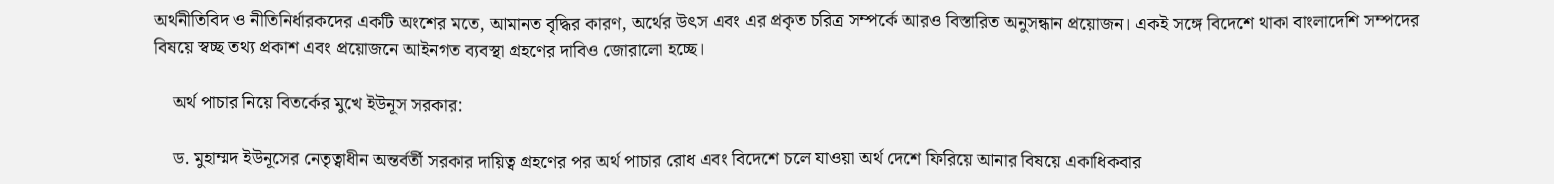অর্থনীতিবিদ ও নীতিনির্ধারকদের একটি অংশের মতে, আমানত বৃদ্ধির কারণ, অর্থের উৎস এবং এর প্রকৃত চরিত্র সম্পর্কে আরও বিস্তারিত অনুসন্ধান প্রয়োজন। একই সঙ্গে বিদেশে থাকা বাংলাদেশি সম্পদের বিষয়ে স্বচ্ছ তথ্য প্রকাশ এবং প্রয়োজনে আইনগত ব্যবস্থা গ্রহণের দাবিও জোরালো হচ্ছে।

    অর্থ পাচার নিয়ে বিতর্কের মুখে ইউনূস সরকার:

    ড. মুহাম্মদ ইউনূসের নেতৃত্বাধীন অন্তর্বর্তী সরকার দায়িত্ব গ্রহণের পর অর্থ পাচার রোধ এবং বিদেশে চলে যাওয়া অর্থ দেশে ফিরিয়ে আনার বিষয়ে একাধিকবার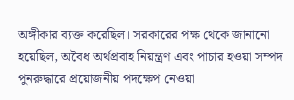অঙ্গীকার ব্যক্ত করেছিল। সরকারের পক্ষ থেকে জানানো হয়েছিল, অবৈধ অর্থপ্রবাহ নিয়ন্ত্রণ এবং পাচার হওয়া সম্পদ পুনরুদ্ধারে প্রয়োজনীয় পদক্ষেপ নেওয়া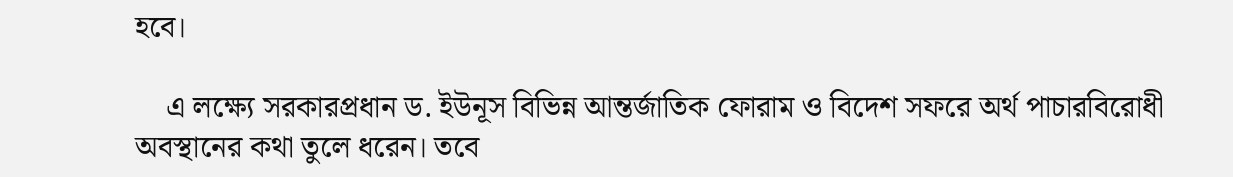হবে।

    এ লক্ষ্যে সরকারপ্রধান ড. ইউনূস বিভিন্ন আন্তর্জাতিক ফোরাম ও বিদেশ সফরে অর্থ পাচারবিরোধী অবস্থানের কথা তুলে ধরেন। তবে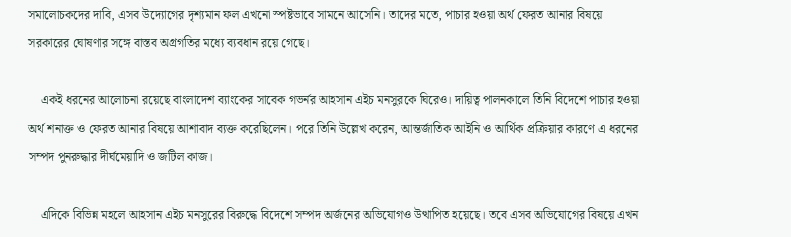সমালোচকদের দাবি, এসব উদ্যোগের দৃশ্যমান ফল এখনো স্পষ্টভাবে সামনে আসেনি। তাদের মতে, পাচার হওয়া অর্থ ফেরত আনার বিষয়ে সরকারের ঘোষণার সঙ্গে বাস্তব অগ্রগতির মধ্যে ব্যবধান রয়ে গেছে।

    একই ধরনের আলোচনা রয়েছে বাংলাদেশ ব্যাংকের সাবেক গভর্নর আহসান এইচ মনসুরকে ঘিরেও। দায়িত্ব পালনকালে তিনি বিদেশে পাচার হওয়া অর্থ শনাক্ত ও ফেরত আনার বিষয়ে আশাবাদ ব্যক্ত করেছিলেন। পরে তিনি উল্লেখ করেন, আন্তর্জাতিক আইনি ও আর্থিক প্রক্রিয়ার কারণে এ ধরনের সম্পদ পুনরুদ্ধার দীর্ঘমেয়াদি ও জটিল কাজ।

    এদিকে বিভিন্ন মহলে আহসান এইচ মনসুরের বিরুদ্ধে বিদেশে সম্পদ অর্জনের অভিযোগও উত্থাপিত হয়েছে। তবে এসব অভিযোগের বিষয়ে এখন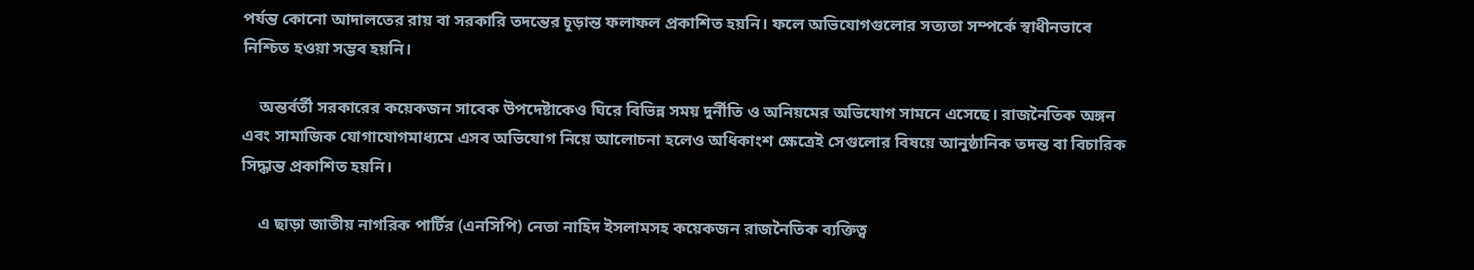পর্যন্ত কোনো আদালতের রায় বা সরকারি তদন্তের চূড়ান্ত ফলাফল প্রকাশিত হয়নি। ফলে অভিযোগগুলোর সত্যতা সম্পর্কে স্বাধীনভাবে নিশ্চিত হওয়া সম্ভব হয়নি।

    অন্তর্বর্তী সরকারের কয়েকজন সাবেক উপদেষ্টাকেও ঘিরে বিভিন্ন সময় দুর্নীতি ও অনিয়মের অভিযোগ সামনে এসেছে। রাজনৈতিক অঙ্গন এবং সামাজিক যোগাযোগমাধ্যমে এসব অভিযোগ নিয়ে আলোচনা হলেও অধিকাংশ ক্ষেত্রেই সেগুলোর বিষয়ে আনুষ্ঠানিক তদন্ত বা বিচারিক সিদ্ধান্ত প্রকাশিত হয়নি।

    এ ছাড়া জাতীয় নাগরিক পার্টির (এনসিপি) নেতা নাহিদ ইসলামসহ কয়েকজন রাজনৈতিক ব্যক্তিত্ব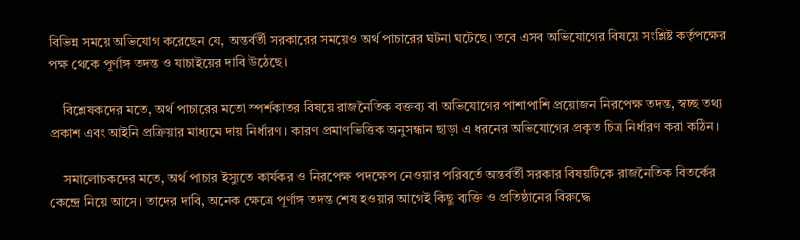বিভিন্ন সময়ে অভিযোগ করেছেন যে, অন্তর্বর্তী সরকারের সময়েও অর্থ পাচারের ঘটনা ঘটেছে। তবে এসব অভিযোগের বিষয়ে সংশ্লিষ্ট কর্তৃপক্ষের পক্ষ থেকে পূর্ণাঙ্গ তদন্ত ও যাচাইয়ের দাবি উঠেছে।

    বিশ্লেষকদের মতে, অর্থ পাচারের মতো স্পর্শকাতর বিষয়ে রাজনৈতিক বক্তব্য বা অভিযোগের পাশাপাশি প্রয়োজন নিরপেক্ষ তদন্ত, স্বচ্ছ তথ্য প্রকাশ এবং আইনি প্রক্রিয়ার মাধ্যমে দায় নির্ধারণ। কারণ প্রমাণভিত্তিক অনুসন্ধান ছাড়া এ ধরনের অভিযোগের প্রকৃত চিত্র নির্ধারণ করা কঠিন।

    সমালোচকদের মতে, অর্থ পাচার ইস্যুতে কার্যকর ও নিরপেক্ষ পদক্ষেপ নেওয়ার পরিবর্তে অন্তর্বর্তী সরকার বিষয়টিকে রাজনৈতিক বিতর্কের কেন্দ্রে নিয়ে আসে। তাদের দাবি, অনেক ক্ষেত্রে পূর্ণাঙ্গ তদন্ত শেষ হওয়ার আগেই কিছু ব্যক্তি ও প্রতিষ্ঠানের বিরুদ্ধে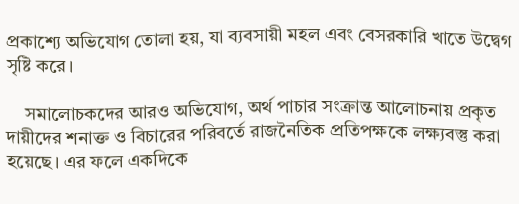প্রকাশ্যে অভিযোগ তোলা হয়, যা ব্যবসায়ী মহল এবং বেসরকারি খাতে উদ্বেগ সৃষ্টি করে।

    সমালোচকদের আরও অভিযোগ, অর্থ পাচার সংক্রান্ত আলোচনায় প্রকৃত দায়ীদের শনাক্ত ও বিচারের পরিবর্তে রাজনৈতিক প্রতিপক্ষকে লক্ষ্যবস্তু করা হয়েছে। এর ফলে একদিকে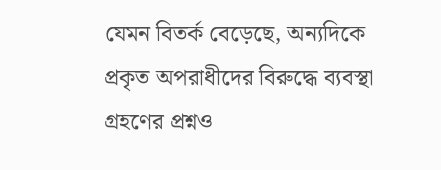যেমন বিতর্ক বেড়েছে, অন্যদিকে প্রকৃত অপরাধীদের বিরুদ্ধে ব্যবস্থা গ্রহণের প্রশ্নও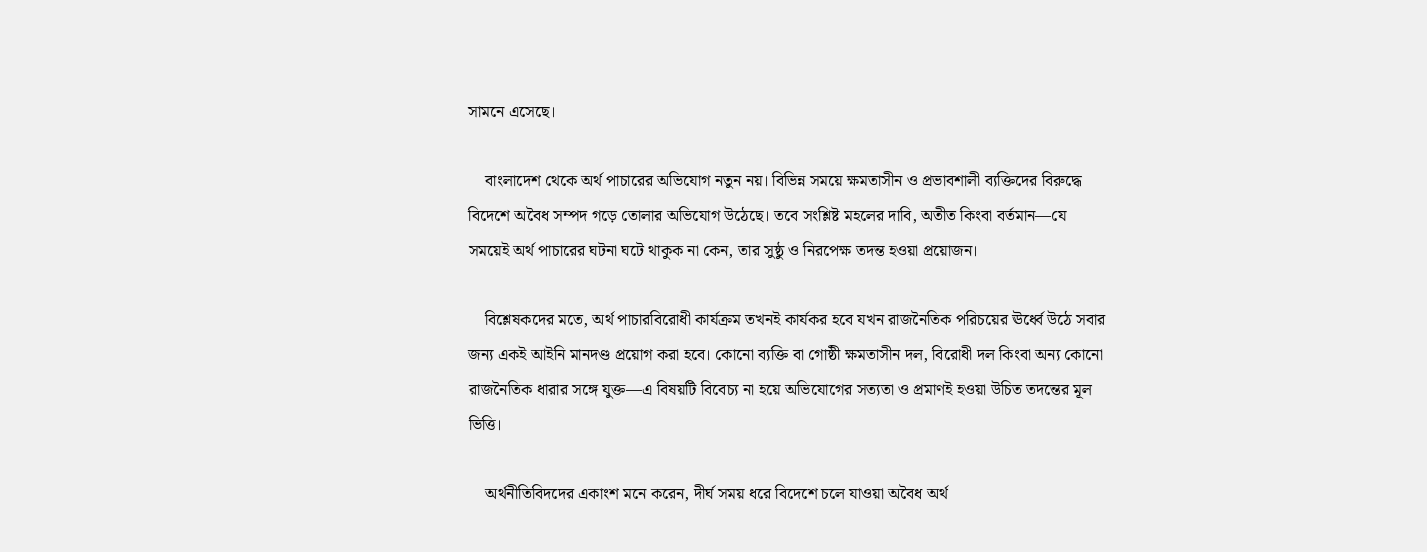সামনে এসেছে।

    বাংলাদেশ থেকে অর্থ পাচারের অভিযোগ নতুন নয়। বিভিন্ন সময়ে ক্ষমতাসীন ও প্রভাবশালী ব্যক্তিদের বিরুদ্ধে বিদেশে অবৈধ সম্পদ গড়ে তোলার অভিযোগ উঠেছে। তবে সংশ্লিষ্ট মহলের দাবি, অতীত কিংবা বর্তমান—যে সময়েই অর্থ পাচারের ঘটনা ঘটে থাকুক না কেন, তার সুষ্ঠু ও নিরপেক্ষ তদন্ত হওয়া প্রয়োজন।

    বিশ্লেষকদের মতে, অর্থ পাচারবিরোধী কার্যক্রম তখনই কার্যকর হবে যখন রাজনৈতিক পরিচয়ের ঊর্ধ্বে উঠে সবার জন্য একই আইনি মানদণ্ড প্রয়োগ করা হবে। কোনো ব্যক্তি বা গোষ্ঠী ক্ষমতাসীন দল, বিরোধী দল কিংবা অন্য কোনো রাজনৈতিক ধারার সঙ্গে যুক্ত—এ বিষয়টি বিবেচ্য না হয়ে অভিযোগের সত্যতা ও প্রমাণই হওয়া উচিত তদন্তের মূল ভিত্তি।

    অর্থনীতিবিদদের একাংশ মনে করেন, দীর্ঘ সময় ধরে বিদেশে চলে যাওয়া অবৈধ অর্থ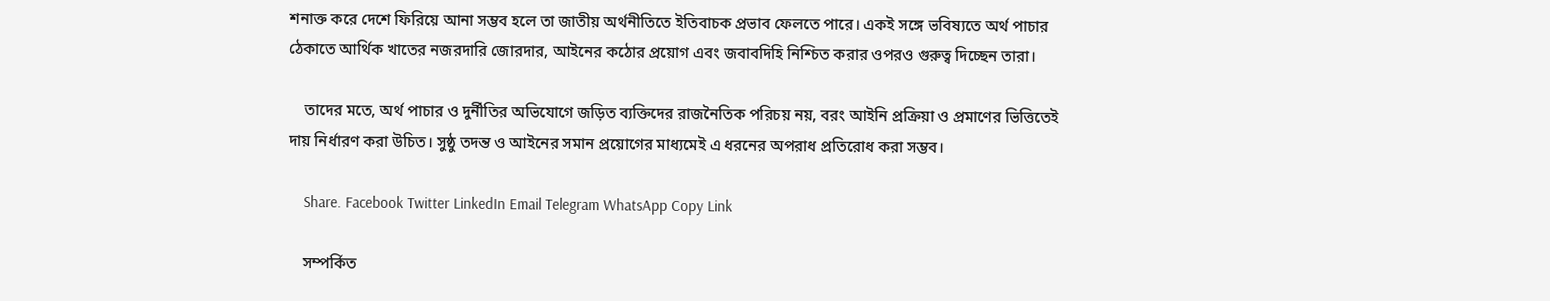শনাক্ত করে দেশে ফিরিয়ে আনা সম্ভব হলে তা জাতীয় অর্থনীতিতে ইতিবাচক প্রভাব ফেলতে পারে। একই সঙ্গে ভবিষ্যতে অর্থ পাচার ঠেকাতে আর্থিক খাতের নজরদারি জোরদার, আইনের কঠোর প্রয়োগ এবং জবাবদিহি নিশ্চিত করার ওপরও গুরুত্ব দিচ্ছেন তারা।

    তাদের মতে, অর্থ পাচার ও দুর্নীতির অভিযোগে জড়িত ব্যক্তিদের রাজনৈতিক পরিচয় নয়, বরং আইনি প্রক্রিয়া ও প্রমাণের ভিত্তিতেই দায় নির্ধারণ করা উচিত। সুষ্ঠু তদন্ত ও আইনের সমান প্রয়োগের মাধ্যমেই এ ধরনের অপরাধ প্রতিরোধ করা সম্ভব।

    Share. Facebook Twitter LinkedIn Email Telegram WhatsApp Copy Link

    সম্পর্কিত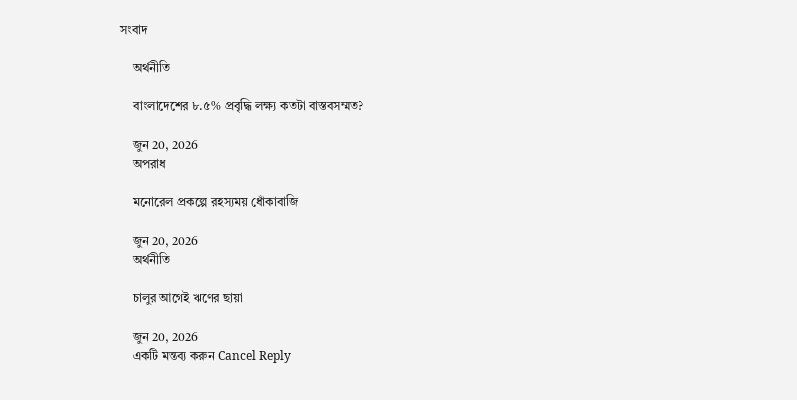সংবাদ

    অর্থনীতি

    বাংলাদেশের ৮.৫% প্রবৃদ্ধি লক্ষ্য কতটা বাস্তবসম্মত?

    জুন 20, 2026
    অপরাধ

    মনোরেল প্রকল্পে রহস্যময় ধোঁকাবাজি

    জুন 20, 2026
    অর্থনীতি

    চালুর আগেই ঋণের ছায়া

    জুন 20, 2026
    একটি মন্তব্য করুন Cancel Reply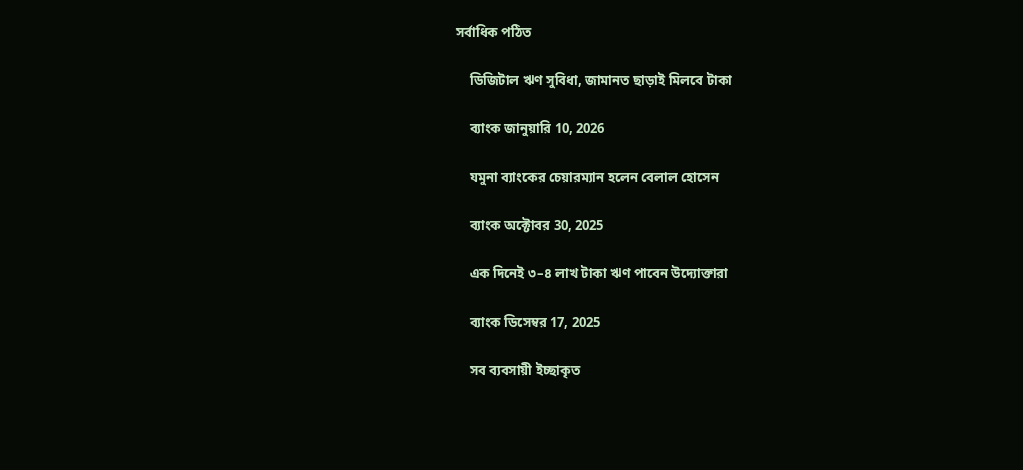সর্বাধিক পঠিত

    ডিজিটাল ঋণ সুবিধা, জামানত ছাড়াই মিলবে টাকা

    ব্যাংক জানুয়ারি 10, 2026

    যমুনা ব্যাংকের চেয়ারম্যান হলেন বেলাল হোসেন

    ব্যাংক অক্টোবর 30, 2025

    এক দিনেই ৩–৪ লাখ টাকা ঋণ পাবেন উদ্যোক্তারা

    ব্যাংক ডিসেম্বর 17, 2025

    সব ব্যবসায়ী ইচ্ছাকৃত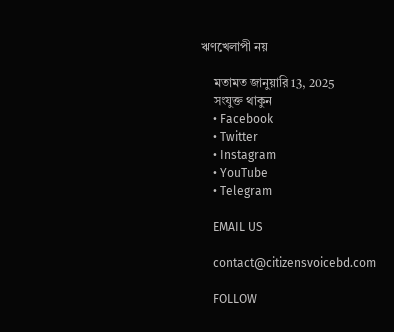ঋণখেলাপী নয়

    মতামত জানুয়ারি 13, 2025
    সংযুক্ত থাকুন
    • Facebook
    • Twitter
    • Instagram
    • YouTube
    • Telegram

    EMAIL US

    contact@citizensvoicebd.com

    FOLLOW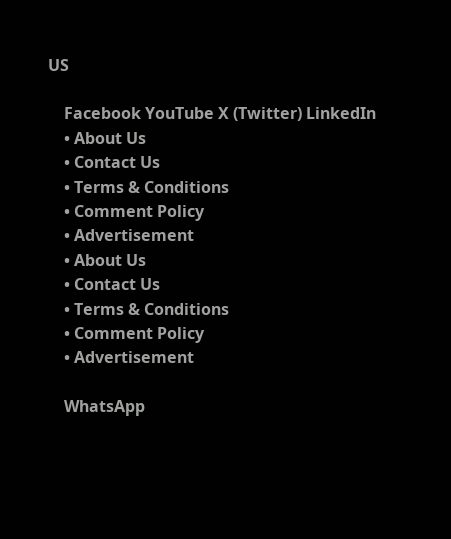US

    Facebook YouTube X (Twitter) LinkedIn
    • About Us
    • Contact Us
    • Terms & Conditions
    • Comment Policy
    • Advertisement
    • About Us
    • Contact Us
    • Terms & Conditions
    • Comment Policy
    • Advertisement

    WhatsApp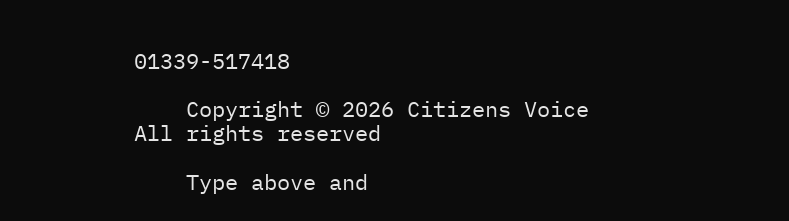01339-517418

    Copyright © 2026 Citizens Voice All rights reserved

    Type above and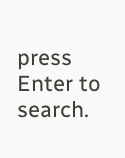press Enter to search.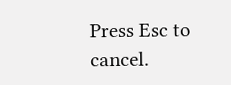Press Esc to cancel.